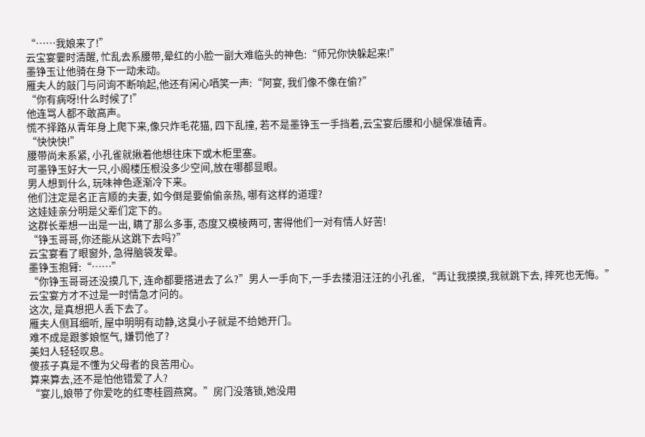“……我娘来了!”
云宝宴霎时清醒, 忙乱去系腰带,晕红的小脸一副大难临头的神色:“师兄你快躲起来!”
墨铮玉让他骑在身下一动未动。
雁夫人的敲门与问询不断响起,他还有闲心哂笑一声:“阿宴, 我们像不像在偷?”
“你有病呀!什么时候了!”
他连骂人都不敢高声。
慌不择路从青年身上爬下来,像只炸毛花猫, 四下乱撞, 若不是墨铮玉一手挡着,云宝宴后腰和小腿保准磕青。
“快快快!”
腰带尚未系紧, 小孔雀就揪着他想往床下或木柜里塞。
可墨铮玉好大一只,小阁楼压根没多少空间,放在哪都显眼。
男人想到什么, 玩味神色逐渐冷下来。
他们注定是名正言顺的夫妻, 如今倒是要偷偷亲热, 哪有这样的道理?
这娃娃亲分明是父辈们定下的。
这群长辈想一出是一出, 瞒了那么多事, 态度又模棱两可, 害得他们一对有情人好苦!
“铮玉哥哥,你还能从这跳下去吗?”
云宝宴看了眼窗外, 急得脑袋发晕。
墨铮玉抱臂:“……”
“你铮玉哥哥还没摸几下, 连命都要搭进去了么?”男人一手向下,一手去搂泪汪汪的小孔雀, “再让我摸摸,我就跳下去, 摔死也无悔。”
云宝宴方才不过是一时情急才问的。
这次, 是真想把人丢下去了。
雁夫人侧耳细听, 屋中明明有动静,这臭小子就是不给她开门。
难不成是跟爹娘怄气, 嫌罚他了?
美妇人轻轻叹息。
傻孩子真是不懂为父母者的良苦用心。
算来算去,还不是怕他错爱了人?
“宴儿,娘带了你爱吃的红枣桂圆燕窝。”房门没落锁,她没用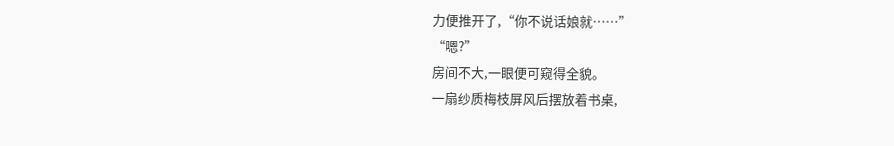力便推开了,“你不说话娘就……”
“嗯?”
房间不大,一眼便可窥得全貌。
一扇纱质梅枝屏风后摆放着书桌,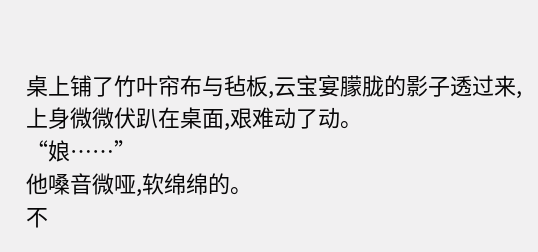桌上铺了竹叶帘布与毡板,云宝宴朦胧的影子透过来,上身微微伏趴在桌面,艰难动了动。
“娘……”
他嗓音微哑,软绵绵的。
不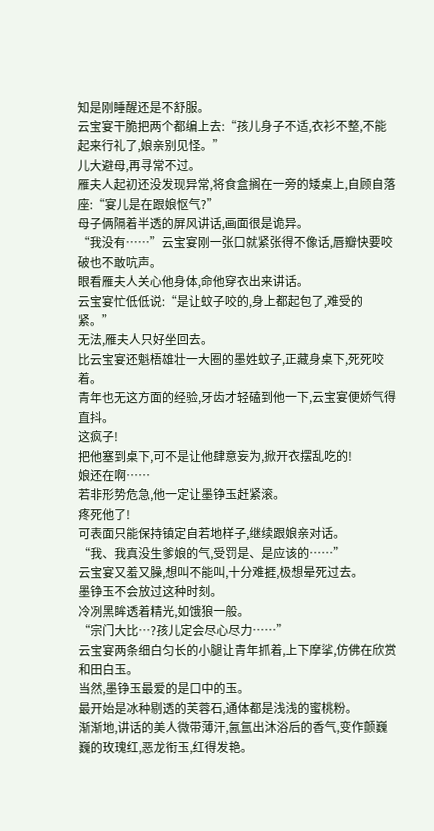知是刚睡醒还是不舒服。
云宝宴干脆把两个都编上去:“孩儿身子不适,衣衫不整,不能起来行礼了,娘亲别见怪。”
儿大避母,再寻常不过。
雁夫人起初还没发现异常,将食盒搁在一旁的矮桌上,自顾自落座:“宴儿是在跟娘怄气?”
母子俩隔着半透的屏风讲话,画面很是诡异。
“我没有……”云宝宴刚一张口就紧张得不像话,唇瓣快要咬破也不敢吭声。
眼看雁夫人关心他身体,命他穿衣出来讲话。
云宝宴忙低低说:“是让蚊子咬的,身上都起包了,难受的紧。”
无法,雁夫人只好坐回去。
比云宝宴还魁梧雄壮一大圈的墨姓蚊子,正藏身桌下,死死咬着。
青年也无这方面的经验,牙齿才轻磕到他一下,云宝宴便娇气得直抖。
这疯子!
把他塞到桌下,可不是让他肆意妄为,掀开衣摆乱吃的!
娘还在啊……
若非形势危急,他一定让墨铮玉赶紧滚。
疼死他了!
可表面只能保持镇定自若地样子,继续跟娘亲对话。
“我、我真没生爹娘的气,受罚是、是应该的……”
云宝宴又羞又臊,想叫不能叫,十分难捱,极想晕死过去。
墨铮玉不会放过这种时刻。
冷冽黑眸透着精光,如饿狼一般。
“宗门大比…?孩儿定会尽心尽力……”
云宝宴两条细白匀长的小腿让青年抓着,上下摩挲,仿佛在欣赏和田白玉。
当然,墨铮玉最爱的是口中的玉。
最开始是冰种剔透的芙蓉石,通体都是浅浅的蜜桃粉。
渐渐地,讲话的美人微带薄汗,氤氲出沐浴后的香气,变作颤巍巍的玫瑰红,恶龙衔玉,红得发艳。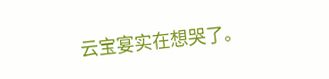云宝宴实在想哭了。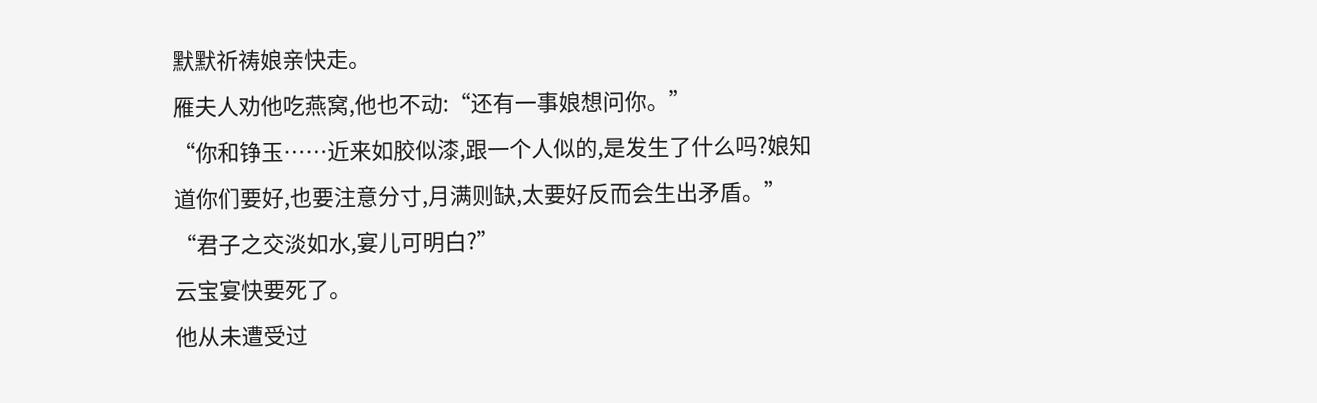默默祈祷娘亲快走。
雁夫人劝他吃燕窝,他也不动:“还有一事娘想问你。”
“你和铮玉……近来如胶似漆,跟一个人似的,是发生了什么吗?娘知道你们要好,也要注意分寸,月满则缺,太要好反而会生出矛盾。”
“君子之交淡如水,宴儿可明白?”
云宝宴快要死了。
他从未遭受过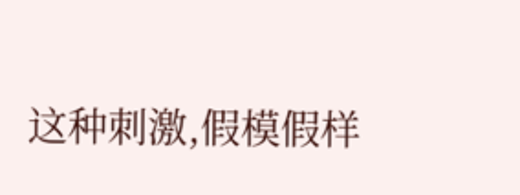这种刺激,假模假样